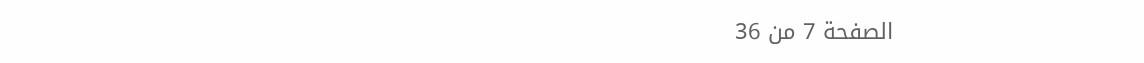الصفحة 7 من 36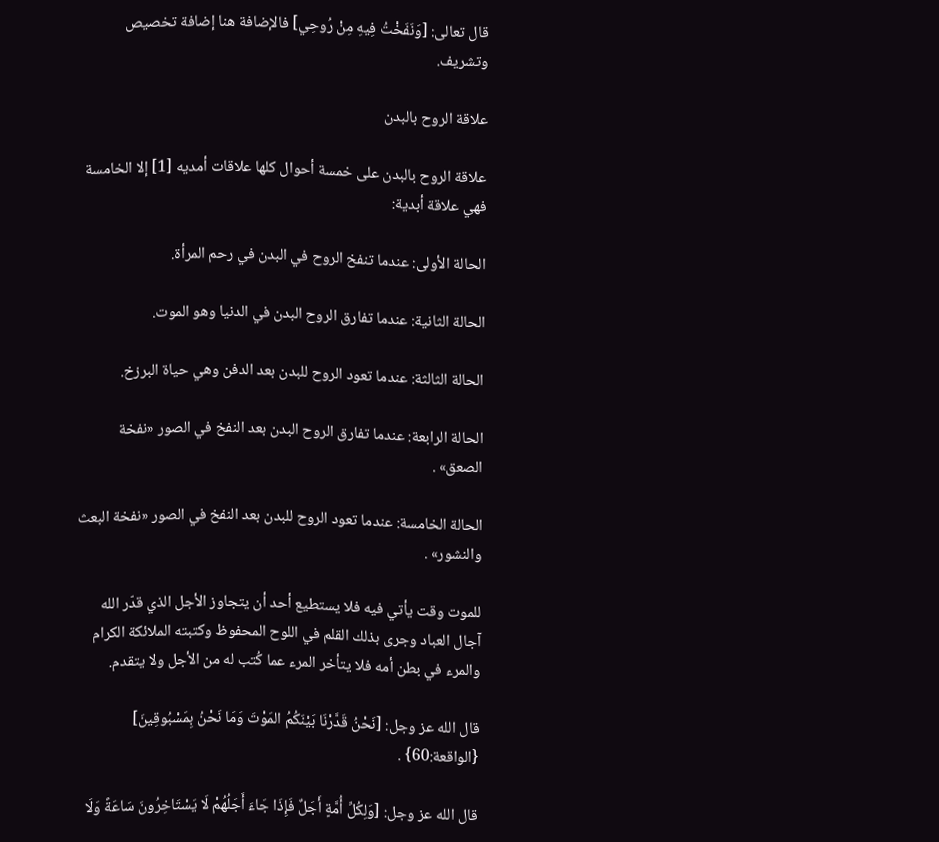قال تعالى: [وَنَفَخْتُ فِيهِ مِنْ رُوحِي] فالإضافة هنا إضافة تخصيص وتشريف.

علاقة الروح بالبدن

علاقة الروح بالبدن على خمسة أحوال كلها علاقات أمديه [1] إلا الخامسة فهي علاقة أبدية:

الحالة الأولى: عندما تنفخ الروح في البدن في رحم المرأة.

الحالة الثانية: عندما تفارق الروح البدن في الدنيا وهو الموت.

الحالة الثالثة: عندما تعود الروح للبدن بعد الدفن وهي حياة البرزخ.

الحالة الرابعة: عندما تفارق الروح البدن بعد النفخ في الصور «نفخة الصعق» .

الحالة الخامسة: عندما تعود الروح للبدن بعد النفخ في الصور «نفخة البعث والنشور» .

للموت وقت يأتي فيه فلا يستطيع أحد أن يتجاوز الأجل الذي قدّر الله آجال العباد وجرى بذلك القلم في اللوح المحفوظ وكتبته الملائكة الكرام والمرء في بطن أمه فلا يتأخر المرء عما كُتب له من الأجل ولا يتقدم.

قال الله عز وجل: [نَحْنُ قَدَّرْنَا بَيْنَكُمُ المَوْتَ وَمَا نَحْنُ بِمَسْبُوقِينَ] {الواقعة:60} .

قال الله عز وجل: [وَلِكُلِّ أُمَّةٍ أَجَلٌ فَإِذَا جَاءَ أَجَلُهُمْ لَا يَسْتَاخِرُونَ سَاعَةً وَلَا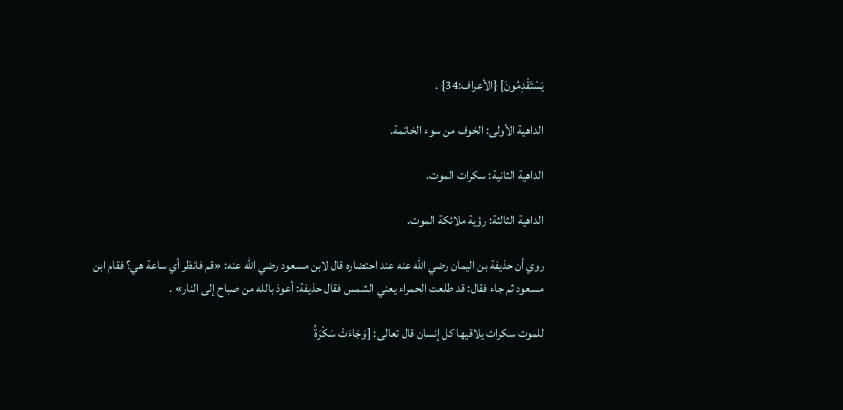يَسْتَقْدِمُونَ] {الأعراف:34} .

الداهية الأولى: الخوف من سوء الخاتمة.

الداهية الثانية: سكرات الموت.

الداهية الثالثة: رؤية ملائكة الموت.

روي أن حذيفة بن اليمان رضي الله عنه عند احتضاره قال لابن مسعود رضي الله عنه: «قم فانظر أي ساعة هي؟ فقام ابن مسعود ثم جاء فقال: قد طلعت الحمراء يعني الشمس فقال حذيفة: أعوذ بالله من صباح إلى النار» .

للموت سكرات يلاقيها كل إنسان قال تعالى: [وَجَاءَتْ سَكْرَةُ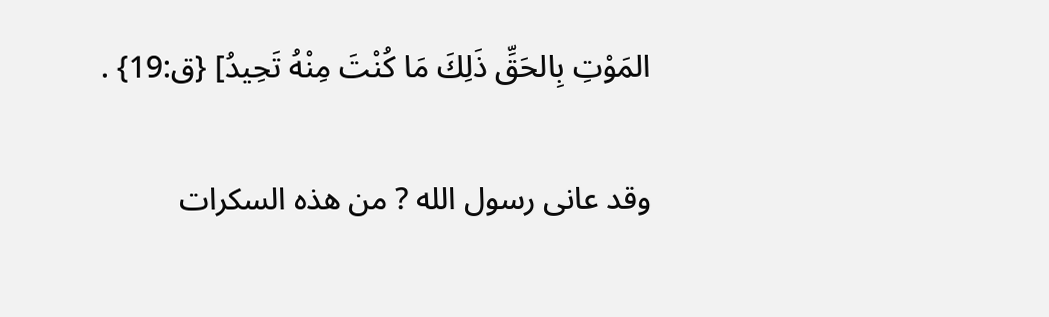المَوْتِ بِالحَقِّ ذَلِكَ مَا كُنْتَ مِنْهُ تَحِيدُ] {ق:19} .

وقد عانى رسول الله ? من هذه السكرات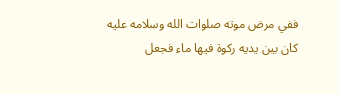ففي مرض موته صلوات الله وسلامه عليه كان بين يديه ركوة فيها ماء فجعل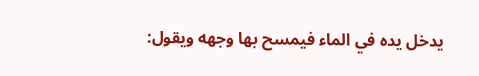يدخل يده في الماء فيمسح بها وجهه ويقول: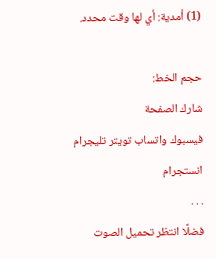(1) أمدية: أي لها وقت محدد.

حجم الخط:
شارك الصفحة
فيسبوك واتساب تويتر تليجرام انستجرام
. . .
فضلًا انتظر تحميل الصوت